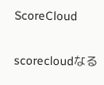ScoreCloud

scorecloudなる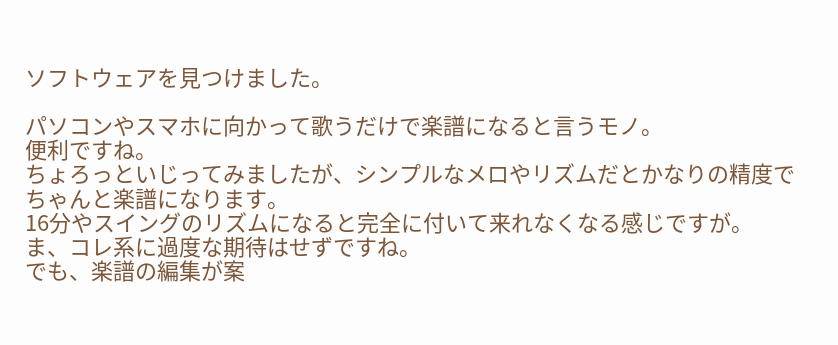ソフトウェアを見つけました。

パソコンやスマホに向かって歌うだけで楽譜になると言うモノ。
便利ですね。
ちょろっといじってみましたが、シンプルなメロやリズムだとかなりの精度でちゃんと楽譜になります。
16分やスイングのリズムになると完全に付いて来れなくなる感じですが。
ま、コレ系に過度な期待はせずですね。
でも、楽譜の編集が案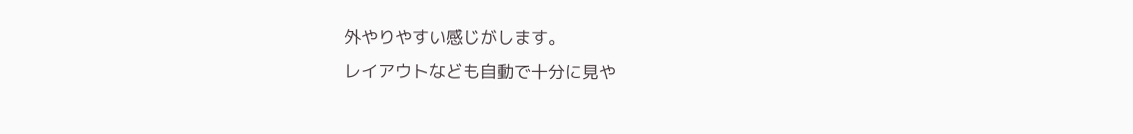外やりやすい感じがします。
レイアウトなども自動で十分に見や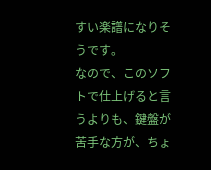すい楽譜になりそうです。
なので、このソフトで仕上げると言うよりも、鍵盤が苦手な方が、ちょ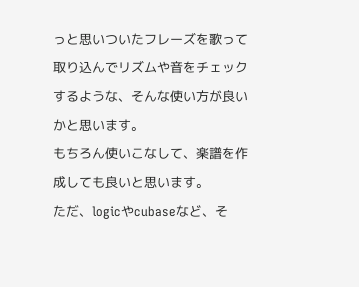っと思いついたフレーズを歌って取り込んでリズムや音をチェックするような、そんな使い方が良いかと思います。
もちろん使いこなして、楽譜を作成しても良いと思います。
ただ、logicやcubaseなど、そ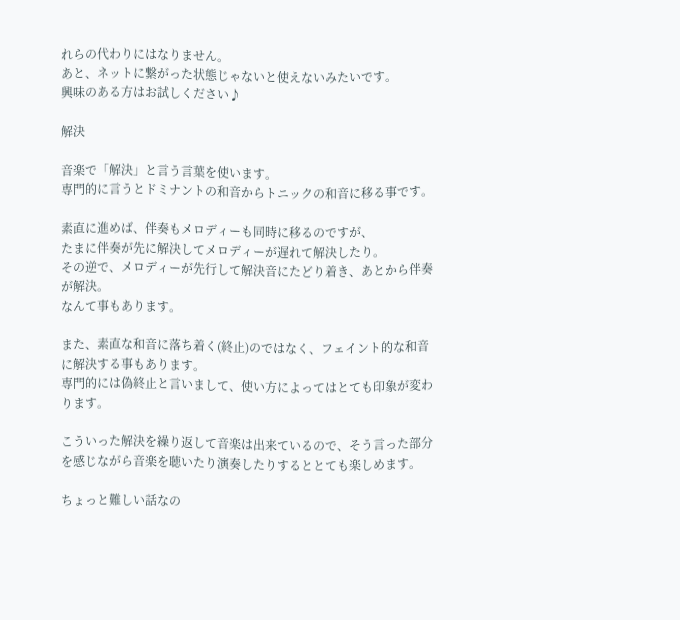れらの代わりにはなりません。
あと、ネットに繋がった状態じゃないと使えないみたいです。
興味のある方はお試しください♪

解決

音楽で「解決」と言う言葉を使います。
専門的に言うとドミナントの和音からトニックの和音に移る事です。

素直に進めば、伴奏もメロディーも同時に移るのですが、
たまに伴奏が先に解決してメロディーが遅れて解決したり。
その逆で、メロディーが先行して解決音にたどり着き、あとから伴奏が解決。
なんて事もあります。

また、素直な和音に落ち着く(終止)のではなく、フェイント的な和音に解決する事もあります。
専門的には偽終止と言いまして、使い方によってはとても印象が変わります。

こういった解決を繰り返して音楽は出来ているので、そう言った部分を感じながら音楽を聴いたり演奏したりするととても楽しめます。

ちょっと難しい話なの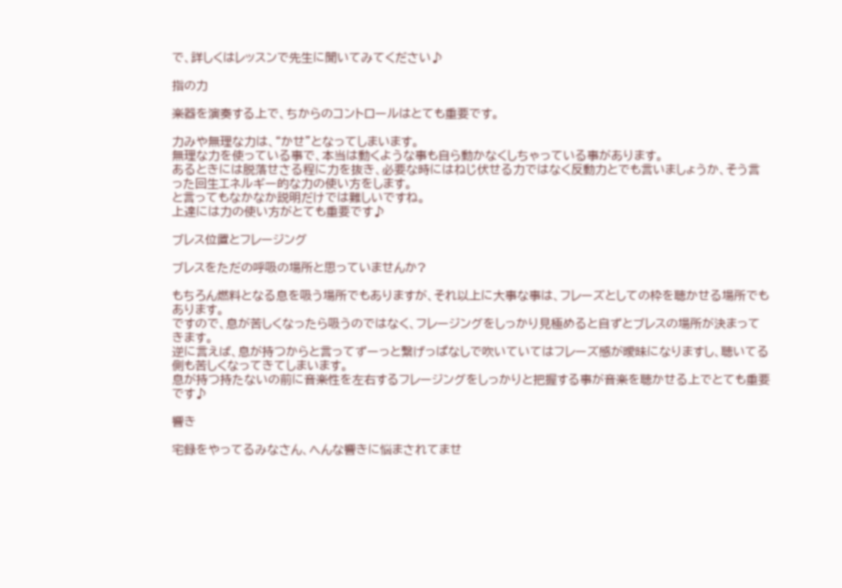で、詳しくはレッスンで先生に聞いてみてください♪

指の力

楽器を演奏する上で、ちからのコントロールはとても重要です。

力みや無理な力は、“かせ”となってしまいます。
無理な力を使っている事で、本当は動くような事も自ら動かなくしちゃっている事があります。
あるときには脱落せさる程に力を抜き、必要な時にはねじ伏せる力ではなく反動力とでも言いましょうか、そう言った回生エネルギー的な力の使い方をします。
と言ってもなかなか説明だけでは難しいですね。
上達には力の使い方がとても重要です♪

ブレス位置とフレージング

ブレスをただの呼吸の場所と思っていませんか?

もちろん燃料となる息を吸う場所でもありますが、それ以上に大事な事は、フレーズとしての枠を聴かせる場所でもあります。
ですので、息が苦しくなったら吸うのではなく、フレージングをしっかり見極めると自ずとブレスの場所が決まってきます。
逆に言えば、息が持つからと言ってずーっと繋げっぱなしで吹いていてはフレーズ感が曖昧になりますし、聴いてる側も苦しくなってきてしまいます。
息が持つ持たないの前に音楽性を左右するフレージングをしっかりと把握する事が音楽を聴かせる上でとても重要です♪

響き

宅録をやってるみなさん、へんな響きに悩まされてませ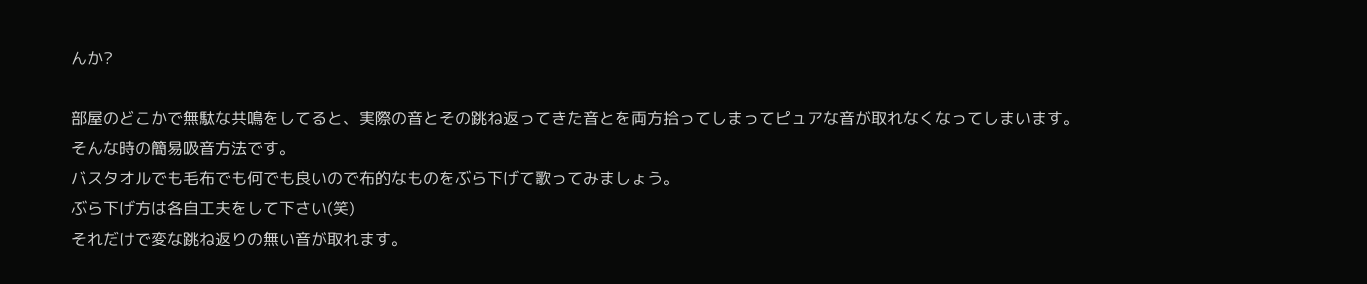んか?

部屋のどこかで無駄な共鳴をしてると、実際の音とその跳ね返ってきた音とを両方拾ってしまってピュアな音が取れなくなってしまいます。
そんな時の簡易吸音方法です。
バスタオルでも毛布でも何でも良いので布的なものをぶら下げて歌ってみましょう。
ぶら下げ方は各自工夫をして下さい(笑)
それだけで変な跳ね返りの無い音が取れます。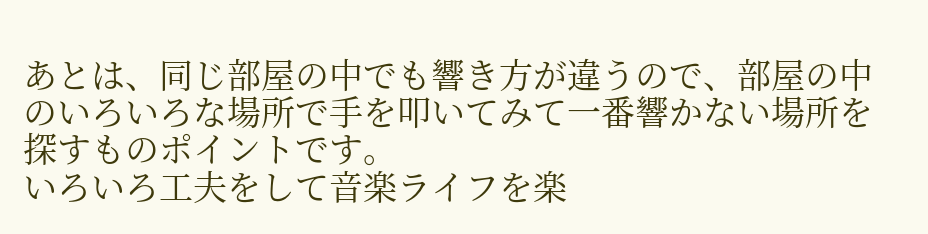あとは、同じ部屋の中でも響き方が違うので、部屋の中のいろいろな場所で手を叩いてみて一番響かない場所を探すものポイントです。
いろいろ工夫をして音楽ライフを楽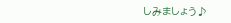しみましょう♪